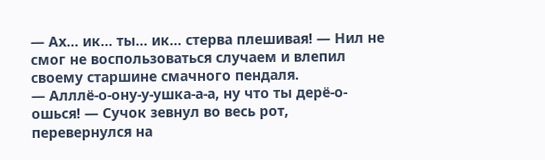— Ах… ик… ты… ик… стерва плешивая! — Нил не смог не воспользоваться случаем и влепил своему старшине смачного пендаля.
— Алллё-о-ону-у-ушка-а-а, ну что ты дерё-о-ошься! — Сучок зевнул во весь рот, перевернулся на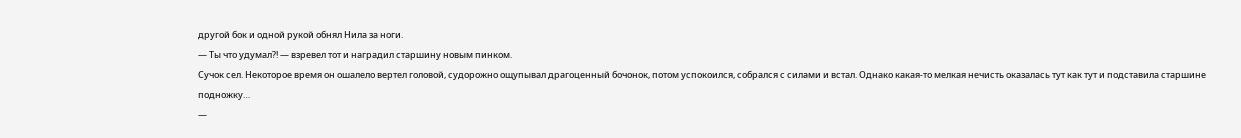другой бок и одной рукой обнял Нила за ноги.
— Ты что удумал?! — взревел тот и наградил старшину новым пинком.
Сучок сел. Некоторое время он ошалело вертел головой, судорожно ощупывал драгоценный бочонок, потом успокоился, собрался с силами и встал. Однако какая-то мелкая нечисть оказалась тут как тут и подставила старшине подножку…
—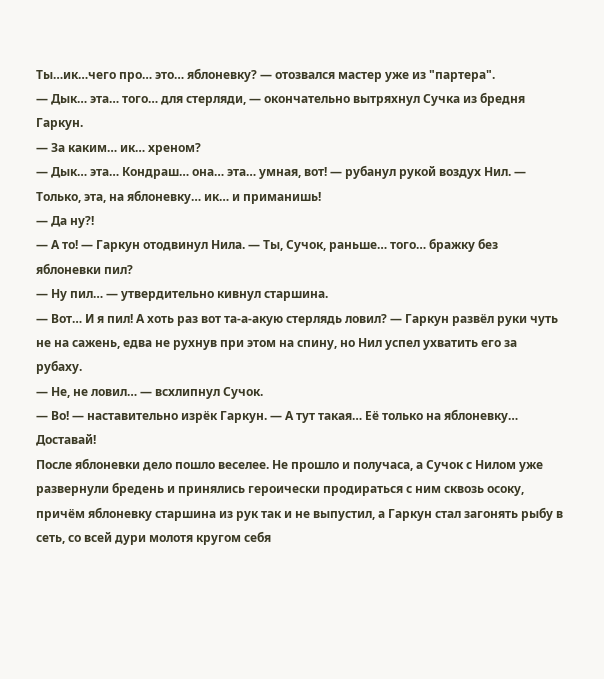Ты…ик…чего про… это… яблоневку? — отозвался мастер уже из "партера".
— Дык… эта… того… для стерляди, — окончательно вытряхнул Сучка из бредня Гаркун.
— За каким… ик… хреном?
— Дык… эта… Кондраш… она… эта… умная, вот! — рубанул рукой воздух Нил. — Только, эта, на яблоневку… ик… и приманишь!
— Да ну?!
— А то! — Гаркун отодвинул Нила. — Ты, Сучок, раньше… того… бражку без яблоневки пил?
— Ну пил… — утвердительно кивнул старшина.
— Вот… И я пил! А хоть раз вот та-а-акую стерлядь ловил? — Гаркун развёл руки чуть не на сажень, едва не рухнув при этом на спину, но Нил успел ухватить его за рубаху.
— Не, не ловил… — всхлипнул Сучок.
— Во! — наставительно изрёк Гаркун. — А тут такая… Её только на яблоневку… Доставай!
После яблоневки дело пошло веселее. Не прошло и получаса, а Сучок с Нилом уже развернули бредень и принялись героически продираться с ним сквозь осоку, причём яблоневку старшина из рук так и не выпустил, а Гаркун стал загонять рыбу в сеть, со всей дури молотя кругом себя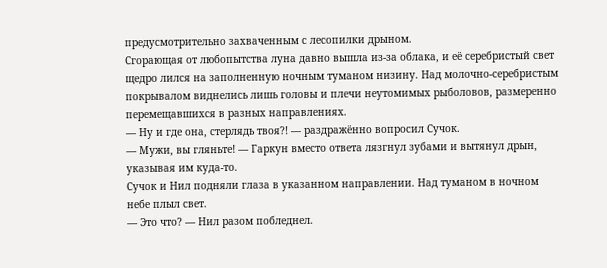предусмотрительно захваченным с лесопилки дрыном.
Сгорающая от любопытства луна давно вышла из-за облака, и её серебристый свет щедро лился на заполненную ночным туманом низину. Над молочно-серебристым покрывалом виднелись лишь головы и плечи неутомимых рыболовов, размеренно перемещавшихся в разных направлениях.
— Ну и где она, стерлядь твоя?! — раздражённо вопросил Сучок.
— Мужи, вы гляньте! — Гаркун вместо ответа лязгнул зубами и вытянул дрын, указывая им куда-то.
Сучок и Нил подняли глаза в указанном направлении. Над туманом в ночном небе плыл свет.
— Это что? — Нил разом побледнел.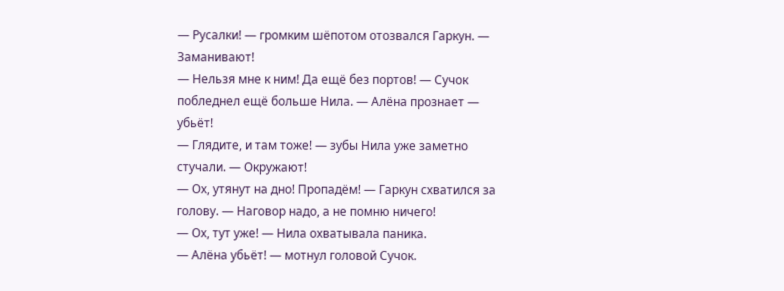— Русалки! — громким шёпотом отозвался Гаркун. — Заманивают!
— Нельзя мне к ним! Да ещё без портов! — Сучок побледнел ещё больше Нила. — Алёна прознает — убьёт!
— Глядите, и там тоже! — зубы Нила уже заметно стучали. — Окружают!
— Ох, утянут на дно! Пропадём! — Гаркун схватился за голову. — Наговор надо, а не помню ничего!
— Ох, тут уже! — Нила охватывала паника.
— Алёна убьёт! — мотнул головой Сучок.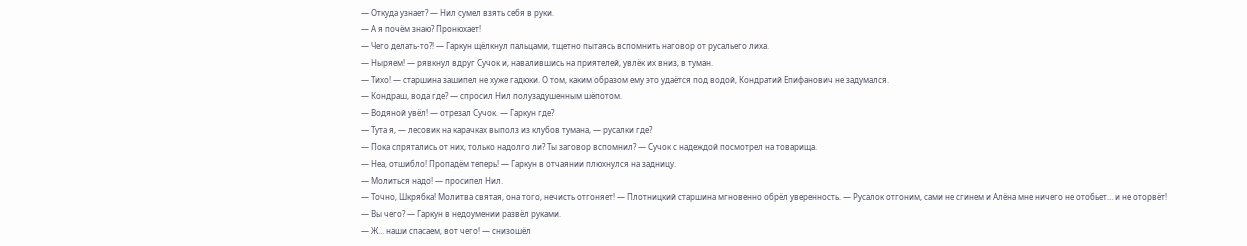— Откуда узнает? — Нил сумел взять себя в руки.
— А я почём знаю? Пронюхает!
— Чего делать-то?! — Гаркун щёлкнул пальцами, тщетно пытаясь вспомнить наговор от русальего лиха.
— Ныряем! — рявкнул вдруг Сучок и, навалившись на приятелей, увлёк их вниз, в туман.
— Тихо! — старшина зашипел не хуже гадюки. О том, каким образом ему это удаётся под водой, Кондратий Епифанович не задумался.
— Кондраш, вода где? — спросил Нил полузадушенным шёпотом.
— Водяной увёл! — отрезал Сучок. — Гаркун где?
— Тута я, — лесовик на карачках выполз из клубов тумана, — русалки где?
— Пока спрятались от них, только надолго ли? Ты заговор вспомнил? — Сучок с надеждой посмотрел на товарища.
— Неа, отшибло! Пропадём теперь! — Гаркун в отчаянии плюхнулся на задницу.
— Молиться надо! — просипел Нил.
— Точно, Шкрябка! Молитва святая, она того, нечисть отгоняет! — Плотницкий старшина мгновенно обрёл уверенность. — Русалок отгоним, сами не сгинем и Алёна мне ничего не отобьет… и не оторвёт!
— Вы чего? — Гаркун в недоумении развёл руками.
— Ж… наши спасаем, вот чего! — снизошёл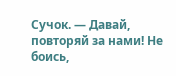Сучок. — Давай, повторяй за нами! Не боись,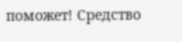поможет! Средство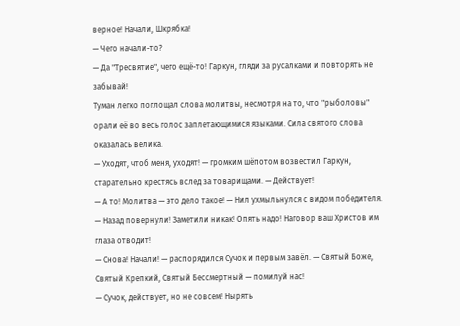верное! Начали, Шкрябка!
— Чего начали-то?
— Да "Тресвятие", чего ещё-то! Гаркун, гляди за русалками и повторять не забывай!
Туман легко поглощал слова молитвы, несмотря на то, что "рыболовы" орали её во весь голос заплетающимися языками. Сила святого слова оказалась велика.
— Уходят, чтоб меня, уходят! — громким шёпотом возвестил Гаркун, старательно крестясь вслед за товарищами. — Действует!
— А то! Молитва — это дело такое! — Нил ухмыльнулся с видом победителя.
— Назад повернули! Заметили никак! Опять надо! Наговор ваш Христов им глаза отводит!
— Снова! Начали! — распорядился Сучок и первым завёл. — Святый Боже, Святый Крепкий, Святый Бессмертный — помилуй нас!
— Сучок, действует, но не совсем! Нырять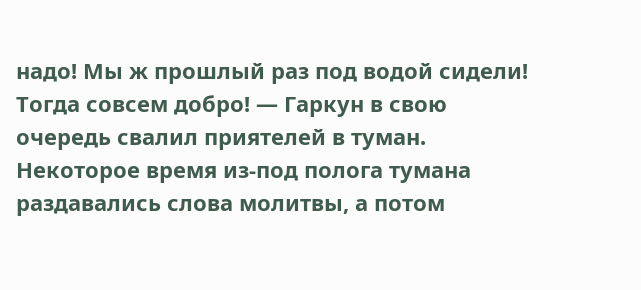надо! Мы ж прошлый раз под водой сидели! Тогда совсем добро! — Гаркун в свою очередь свалил приятелей в туман.
Некоторое время из-под полога тумана раздавались слова молитвы, а потом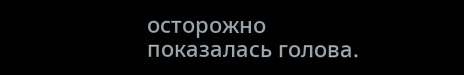осторожно показалась голова.